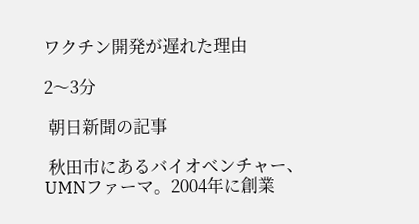ワクチン開発が遅れた理由

2〜3分

 朝日新聞の記事

 秋田市にあるバイオベンチャー、UMNファーマ。2004年に創業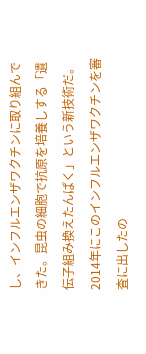し、インフルエンザワクチンに取り組んできた。昆虫の細胞で抗原を培養しする「遺伝子組み換えたんぱく」という新技術だ。2014年にこのインフルエンザワクチンを審査に出したの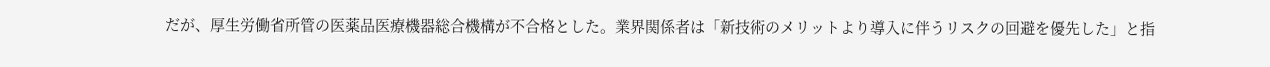だが、厚生労働省所管の医薬品医療機器総合機構が不合格とした。業界関係者は「新技術のメリットより導入に伴うリスクの回避を優先した」と指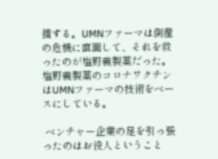摘する。UMNファーマは倒産の危機に直面して、それを救ったのが塩野義製薬だった。塩野義製薬のコロナワクチンはUMNファーマの技術をベースにしている。

 ベンチャー企業の足を引っ張ったのはお役人ということ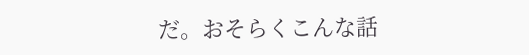だ。おそらくこんな話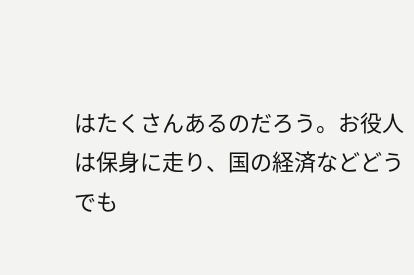はたくさんあるのだろう。お役人は保身に走り、国の経済などどうでも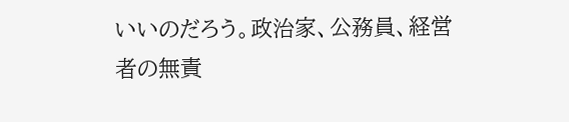いいのだろう。政治家、公務員、経営者の無責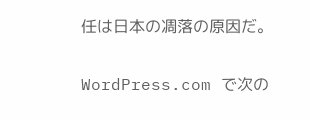任は日本の凋落の原因だ。

WordPress.com で次の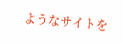ようなサイトを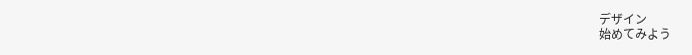デザイン
始めてみよう